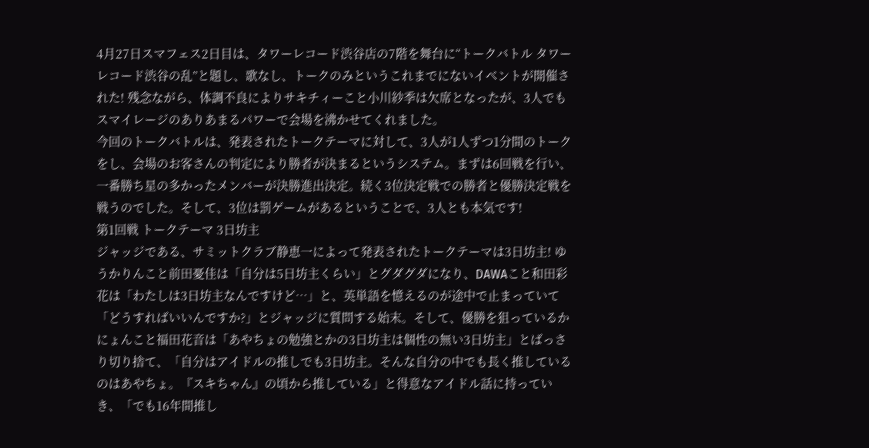4月27日スマフェス2日目は、タワーレコード渋谷店の7階を舞台に“トークバトル タワーレコード渋谷の乱”と題し、歌なし、トークのみというこれまでにないイベントが開催された! 残念ながら、体調不良によりサキチィーこと小川紗季は欠席となったが、3人でもスマイレージのありあまるパワーで会場を沸かせてくれました。
今回のトークバトルは、発表されたトークテーマに対して、3人が1人ずつ1分間のトークをし、会場のお客さんの判定により勝者が決まるというシステム。まずは6回戦を行い、一番勝ち星の多かったメンバーが決勝進出決定。続く3位決定戦での勝者と優勝決定戦を戦うのでした。そして、3位は罰ゲームがあるということで、3人とも本気です!
第1回戦 トークテーマ 3日坊主
ジャッジである、サミットクラブ静恵一によって発表されたトークテーマは3日坊主! ゆうかりんこと前田憂佳は「自分は5日坊主くらい」とグダグダになり、DAWAこと和田彩花は「わたしは3日坊主なんですけど…」と、英単語を憶えるのが途中で止まっていて「どうすればいいんですか?」とジャッジに質問する始末。そして、優勝を狙っているかにょんこと福田花音は「あやちょの勉強とかの3日坊主は個性の無い3日坊主」とばっさり切り捨て、「自分はアイドルの推しでも3日坊主。そんな自分の中でも長く推しているのはあやちょ。『スキちゃん』の頃から推している」と得意なアイドル話に持っていき、「でも16年間推し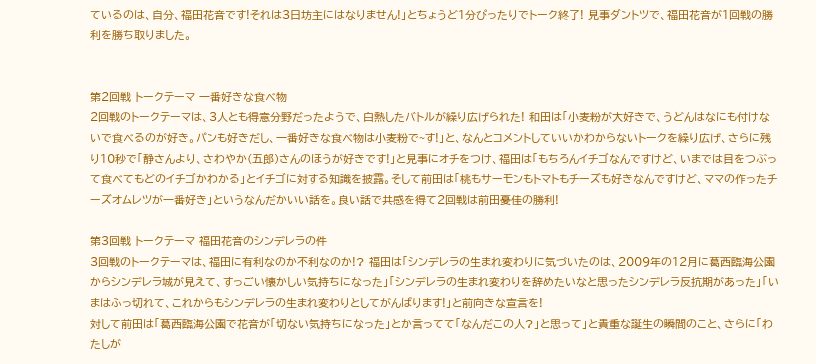ているのは、自分、福田花音です!それは3日坊主にはなりません!」とちょうど1分ぴったりでトーク終了! 見事ダントツで、福田花音が1回戦の勝利を勝ち取りました。


第2回戦 トークテーマ 一番好きな食べ物
2回戦のトークテーマは、3人とも得意分野だったようで、白熱したバトルが繰り広げられた! 和田は「小麦粉が大好きで、うどんはなにも付けないで食べるのが好き。パンも好きだし、一番好きな食べ物は小麦粉で~す!」と、なんとコメントしていいかわからないトークを繰り広げ、さらに残り10秒で「静さんより、さわやか(五郎)さんのほうが好きです!」と見事にオチをつけ、福田は「もちろんイチゴなんですけど、いまでは目をつぶって食べてもどのイチゴかわかる」とイチゴに対する知識を披露。そして前田は「桃もサーモンもトマトもチーズも好きなんですけど、ママの作ったチーズオムレツが一番好き」というなんだかいい話を。良い話で共感を得て2回戦は前田憂佳の勝利!

第3回戦 トークテーマ 福田花音のシンデレラの件
3回戦のトークテーマは、福田に有利なのか不利なのか!? 福田は「シンデレラの生まれ変わりに気づいたのは、2009年の12月に葛西臨海公園からシンデレラ城が見えて、すっごい懐かしい気持ちになった」「シンデレラの生まれ変わりを辞めたいなと思ったシンデレラ反抗期があった」「いまはふっ切れて、これからもシンデレラの生まれ変わりとしてがんばります!」と前向きな宣言を!
対して前田は「葛西臨海公園で花音が「切ない気持ちになった」とか言ってて「なんだこの人?」と思って」と貴重な誕生の瞬間のこと、さらに「わたしが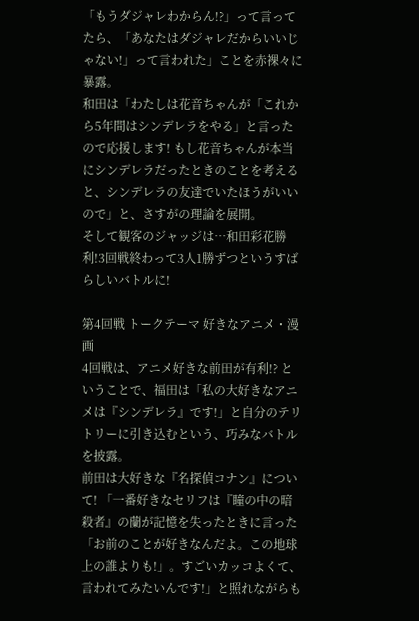「もうダジャレわからん!?」って言ってたら、「あなたはダジャレだからいいじゃない!」って言われた」ことを赤裸々に暴露。
和田は「わたしは花音ちゃんが「これから5年間はシンデレラをやる」と言ったので応援します! もし花音ちゃんが本当にシンデレラだったときのことを考えると、シンデレラの友達でいたほうがいいので」と、さすがの理論を展開。
そして観客のジャッジは…和田彩花勝利!3回戦終わって3人1勝ずつというすばらしいバトルに!

第4回戦 トークテーマ 好きなアニメ・漫画
4回戦は、アニメ好きな前田が有利!? ということで、福田は「私の大好きなアニメは『シンデレラ』です!」と自分のテリトリーに引き込むという、巧みなバトルを披露。
前田は大好きな『名探偵コナン』について! 「一番好きなセリフは『瞳の中の暗殺者』の蘭が記憶を失ったときに言った「お前のことが好きなんだよ。この地球上の誰よりも!」。すごいカッコよくて、言われてみたいんです!」と照れながらも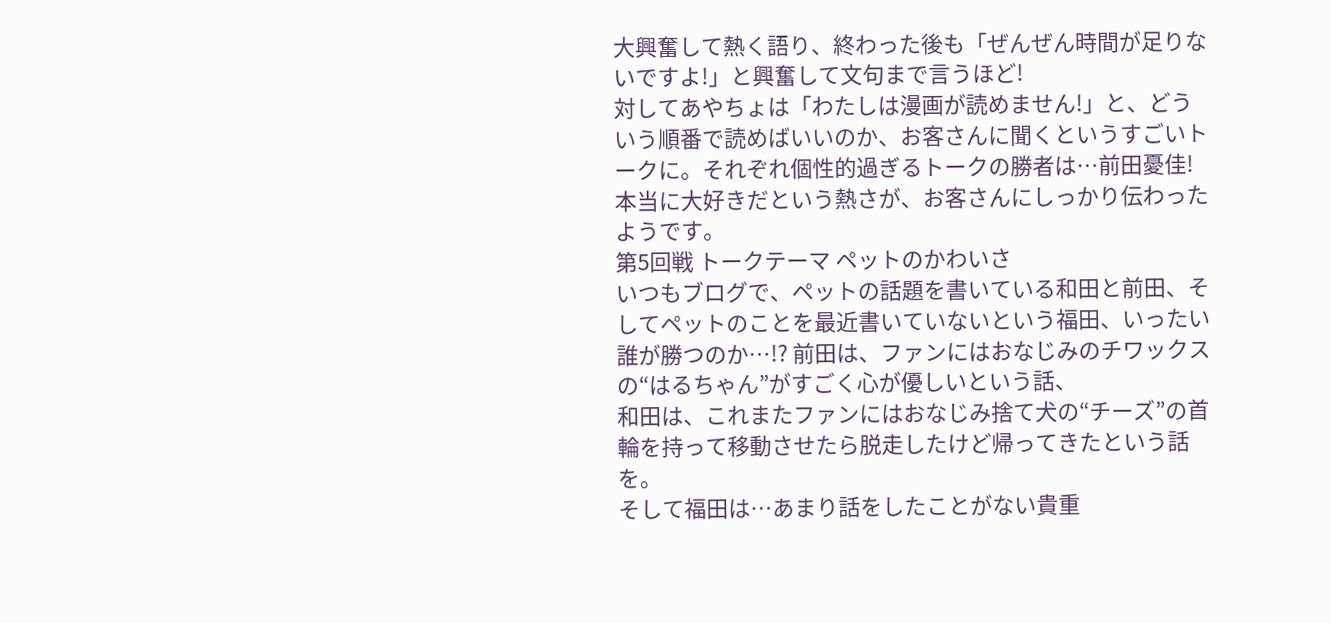大興奮して熱く語り、終わった後も「ぜんぜん時間が足りないですよ!」と興奮して文句まで言うほど!
対してあやちょは「わたしは漫画が読めません!」と、どういう順番で読めばいいのか、お客さんに聞くというすごいトークに。それぞれ個性的過ぎるトークの勝者は…前田憂佳! 本当に大好きだという熱さが、お客さんにしっかり伝わったようです。
第5回戦 トークテーマ ペットのかわいさ
いつもブログで、ペットの話題を書いている和田と前田、そしてペットのことを最近書いていないという福田、いったい誰が勝つのか…!? 前田は、ファンにはおなじみのチワックスの“はるちゃん”がすごく心が優しいという話、
和田は、これまたファンにはおなじみ捨て犬の“チーズ”の首輪を持って移動させたら脱走したけど帰ってきたという話を。
そして福田は…あまり話をしたことがない貴重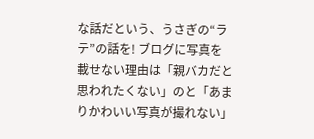な話だという、うさぎの“ラテ”の話を! ブログに写真を載せない理由は「親バカだと思われたくない」のと「あまりかわいい写真が撮れない」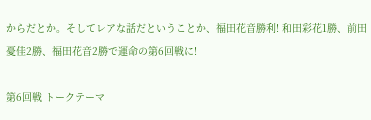からだとか。そしてレアな話だということか、福田花音勝利! 和田彩花1勝、前田憂佳2勝、福田花音2勝で運命の第6回戦に!

第6回戦 トークテーマ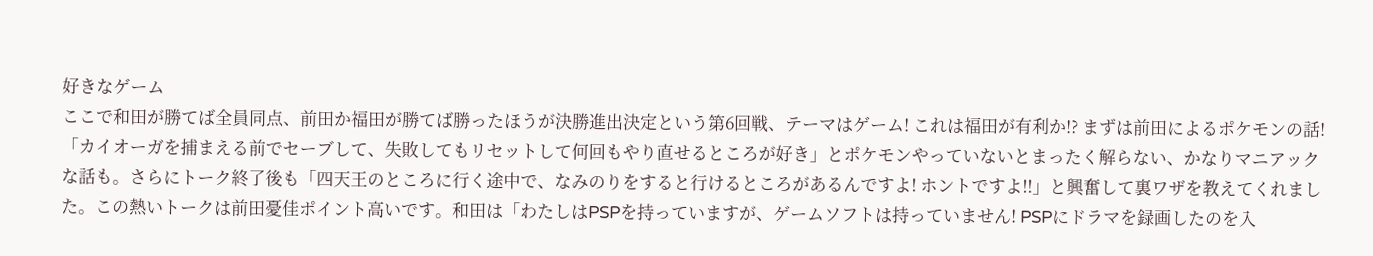好きなゲーム
ここで和田が勝てば全員同点、前田か福田が勝てば勝ったほうが決勝進出決定という第6回戦、テーマはゲーム! これは福田が有利か!? まずは前田によるポケモンの話! 「カイオーガを捕まえる前でセーブして、失敗してもリセットして何回もやり直せるところが好き」とポケモンやっていないとまったく解らない、かなりマニアックな話も。さらにトーク終了後も「四天王のところに行く途中で、なみのりをすると行けるところがあるんですよ! ホントですよ!!」と興奮して裏ワザを教えてくれました。この熱いトークは前田憂佳ポイント高いです。和田は「わたしはPSPを持っていますが、ゲームソフトは持っていません! PSPにドラマを録画したのを入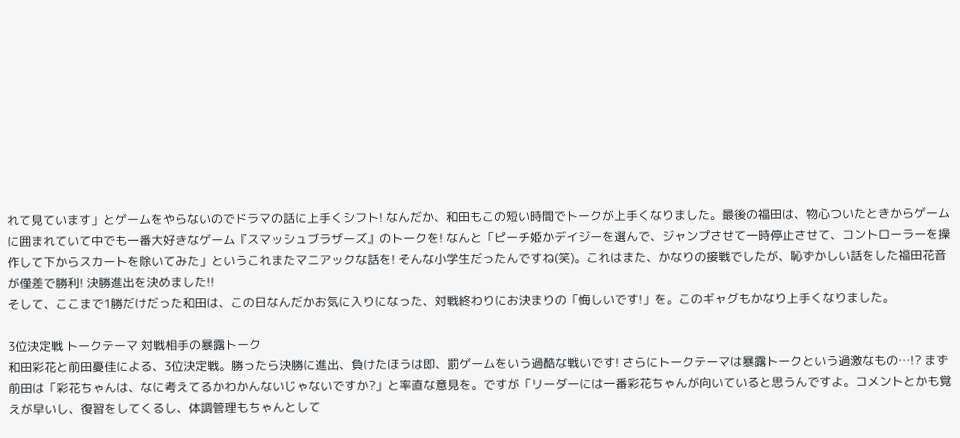れて見ています」とゲームをやらないのでドラマの話に上手くシフト! なんだか、和田もこの短い時間でトークが上手くなりました。最後の福田は、物心ついたときからゲームに囲まれていて中でも一番大好きなゲーム『スマッシュブラザーズ』のトークを! なんと「ピーチ姫かデイジーを選んで、ジャンプさせて一時停止させて、コントローラーを操作して下からスカートを除いてみた」というこれまたマニアックな話を! そんな小学生だったんですね(笑)。これはまた、かなりの接戦でしたが、恥ずかしい話をした福田花音が僅差で勝利! 決勝進出を決めました!!
そして、ここまで1勝だけだった和田は、この日なんだかお気に入りになった、対戦終わりにお決まりの「悔しいです!」を。このギャグもかなり上手くなりました。

3位決定戦 トークテーマ 対戦相手の暴露トーク
和田彩花と前田憂佳による、3位決定戦。勝ったら決勝に進出、負けたほうは即、罰ゲームをいう過酷な戦いです! さらにトークテーマは暴露トークという過激なもの…!? まず前田は「彩花ちゃんは、なに考えてるかわかんないじゃないですか?」と率直な意見を。ですが「リーダーには一番彩花ちゃんが向いていると思うんですよ。コメントとかも覚えが早いし、復習をしてくるし、体調管理もちゃんとして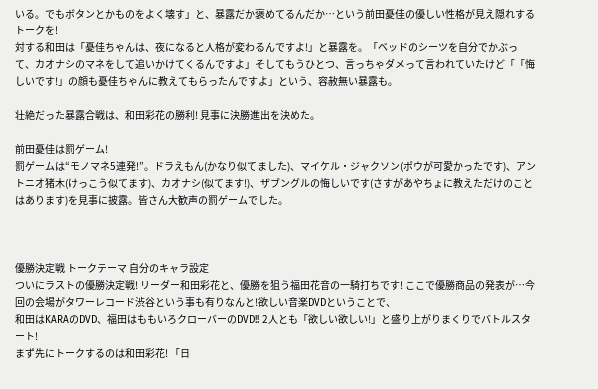いる。でもボタンとかものをよく壊す」と、暴露だか褒めてるんだか…という前田憂佳の優しい性格が見え隠れするトークを!
対する和田は「憂佳ちゃんは、夜になると人格が変わるんですよ!」と暴露を。「ベッドのシーツを自分でかぶって、カオナシのマネをして追いかけてくるんですよ」そしてもうひとつ、言っちゃダメって言われていたけど「「悔しいです!」の顔も憂佳ちゃんに教えてもらったんですよ」という、容赦無い暴露も。

壮絶だった暴露合戦は、和田彩花の勝利! 見事に決勝進出を決めた。

前田憂佳は罰ゲーム!
罰ゲームは“モノマネ5連発!”。ドラえもん(かなり似てました)、マイケル・ジャクソン(ポウが可愛かったです)、アントニオ猪木(けっこう似てます)、カオナシ(似てます!)、ザブングルの悔しいです(さすがあやちょに教えただけのことはあります)を見事に披露。皆さん大歓声の罰ゲームでした。



優勝決定戦 トークテーマ 自分のキャラ設定
ついにラストの優勝決定戦! リーダー和田彩花と、優勝を狙う福田花音の一騎打ちです! ここで優勝商品の発表が…今回の会場がタワーレコード渋谷という事も有りなんと!欲しい音楽DVDということで、
和田はKARAのDVD、福田はももいろクローバーのDVD!! 2人とも「欲しい欲しい!」と盛り上がりまくりでバトルスタート!
まず先にトークするのは和田彩花! 「日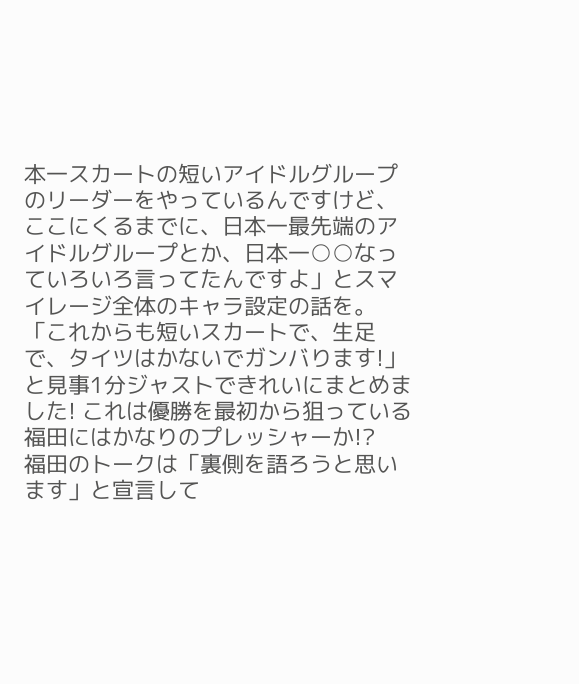本一スカートの短いアイドルグループのリーダーをやっているんですけど、ここにくるまでに、日本一最先端のアイドルグループとか、日本一○○なっていろいろ言ってたんですよ」とスマイレージ全体のキャラ設定の話を。「これからも短いスカートで、生足で、タイツはかないでガンバります!」と見事1分ジャストできれいにまとめました! これは優勝を最初から狙っている福田にはかなりのプレッシャーか!?
福田のトークは「裏側を語ろうと思います」と宣言して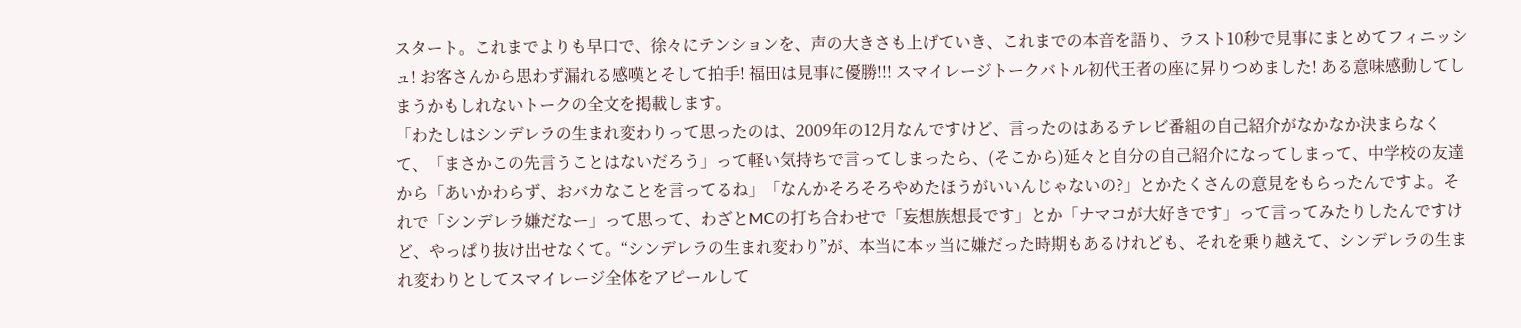スタート。これまでよりも早口で、徐々にテンションを、声の大きさも上げていき、これまでの本音を語り、ラスト10秒で見事にまとめてフィニッシュ! お客さんから思わず漏れる感嘆とそして拍手! 福田は見事に優勝!!! スマイレージトークバトル初代王者の座に昇りつめました! ある意味感動してしまうかもしれないトークの全文を掲載します。
「わたしはシンデレラの生まれ変わりって思ったのは、2009年の12月なんですけど、言ったのはあるテレビ番組の自己紹介がなかなか決まらなくて、「まさかこの先言うことはないだろう」って軽い気持ちで言ってしまったら、(そこから)延々と自分の自己紹介になってしまって、中学校の友達から「あいかわらず、おバカなことを言ってるね」「なんかそろそろやめたほうがいいんじゃないの?」とかたくさんの意見をもらったんですよ。それで「シンデレラ嫌だなー」って思って、わざとMCの打ち合わせで「妄想族想長です」とか「ナマコが大好きです」って言ってみたりしたんですけど、やっぱり抜け出せなくて。“シンデレラの生まれ変わり”が、本当に本ッ当に嫌だった時期もあるけれども、それを乗り越えて、シンデレラの生まれ変わりとしてスマイレージ全体をアピールして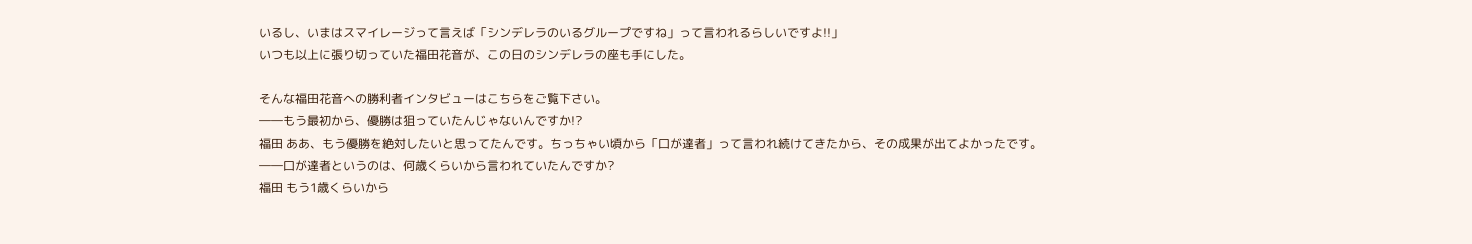いるし、いまはスマイレージって言えば「シンデレラのいるグループですね」って言われるらしいですよ!!」
いつも以上に張り切っていた福田花音が、この日のシンデレラの座も手にした。

そんな福田花音への勝利者インタビューはこちらをご覧下さい。
――もう最初から、優勝は狙っていたんじゃないんですか!?
福田 ああ、もう優勝を絶対したいと思ってたんです。ちっちゃい頃から「口が達者」って言われ続けてきたから、その成果が出てよかったです。
――口が達者というのは、何歳くらいから言われていたんですか?
福田 もう1歳くらいから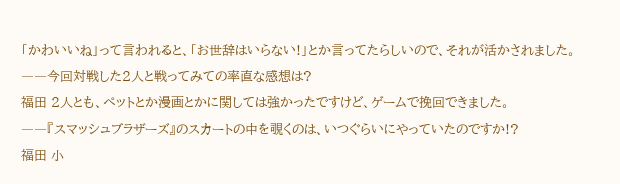「かわいいね」って言われると、「お世辞はいらない!」とか言ってたらしいので、それが活かされました。
――今回対戦した2人と戦ってみての率直な感想は?
福田 2人とも、ペットとか漫画とかに関しては強かったですけど、ゲームで挽回できました。
――『スマッシュブラザーズ』のスカートの中を覗くのは、いつぐらいにやっていたのですか!?
福田 小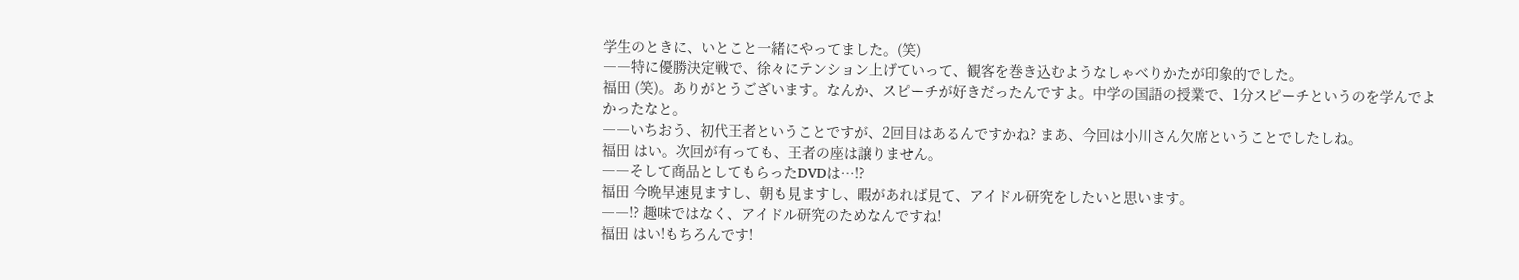学生のときに、いとこと一緒にやってました。(笑)
――特に優勝決定戦で、徐々にテンション上げていって、観客を巻き込むようなしゃべりかたが印象的でした。
福田 (笑)。ありがとうございます。なんか、スピーチが好きだったんですよ。中学の国語の授業で、1分スピーチというのを学んでよかったなと。
――いちおう、初代王者ということですが、2回目はあるんですかね? まあ、今回は小川さん欠席ということでしたしね。
福田 はい。次回が有っても、王者の座は譲りません。
――そして商品としてもらったDVDは…!?
福田 今晩早速見ますし、朝も見ますし、暇があれば見て、アイドル研究をしたいと思います。
――!? 趣味ではなく、アイドル研究のためなんですね!
福田 はい!もちろんです!